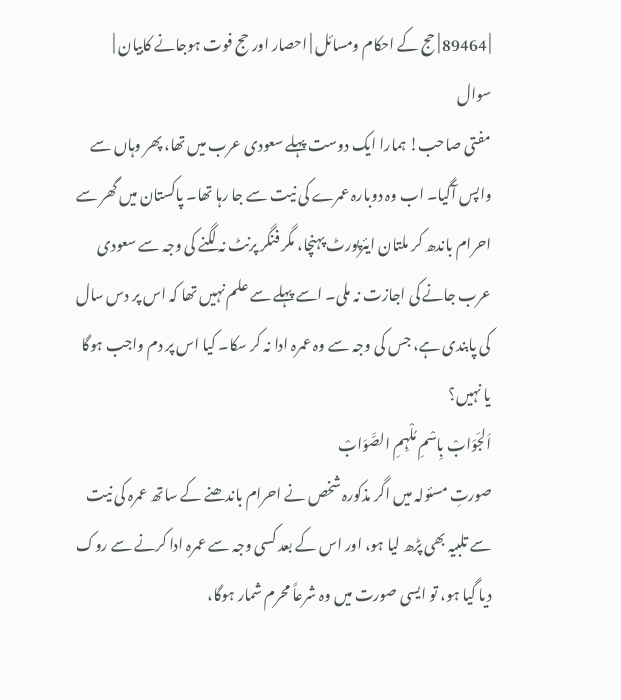| 89464 | حج کے احکام ومسائل | احصار اور حج فوت ہوجانے کابیان |
سوال
مفتی صاحب! ہمارا ایک دوست پہلے سعودی عرب میں تھا، پھر وہاں سے واپس آگیا۔ اب وہ دوبارہ عمرے کی نیت سے جا رہا تھا۔ پاکستان میں گھر سے احرام باندھ کر ملتان ایئرپورٹ پہنچا، مگر فنگر پرنٹ نہ لگنے کی وجہ سے سعودی عرب جانے کی اجازت نہ ملی۔ اسے پہلے سے علم نہیں تھا کہ اس پر دس سال کی پابندی ہے، جس کی وجہ سے وہ عمرہ ادا نہ کر سکا۔ کیا اس پر دم واجب ہوگا یا نہیں؟
اَلجَوَابْ بِاسْمِ مُلْہِمِ الصَّوَابْ
صورتِ مسئولہ میں اگر مذکورہ شخص نے احرام باندھنے کے ساتھ عمرہ کی نیت سے تلبیہ بھی پڑھ لیا ہو، اور اس کے بعد کسی وجہ سے عمرہ ادا کرنے سے روک دیا گیا ہو، تو ایسی صورت میں وہ شرعاً محرم شمار ہوگا،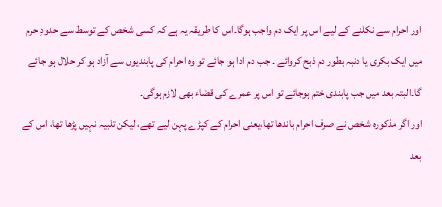اور احرام سے نکلنے کے لیے اس پر ایک دم واجب ہوگا۔اس کا طریقہ یہ ہے کہ کسی شخص کے توسط سے حدودِ حرم میں ایک بکری یا دنبہ بطور دم ذبح کروائے ۔ جب دم ادا ہو جائے تو وہ احرام کی پابندیوں سے آزاد ہو کر حلال ہو جائے گا۔البتہ بعد میں جب پابندی ختم ہوجائے تو اس پر عمرے کی قضاء بھی لازم ہوگی۔
اور اگر مذکورہ شخص نے صرف احرام باندھا تھا،یعنی احرام کے کپڑے پہن لیے تھے، لیکن تلبیہ نہیں پڑھا تھا، اس کے بعد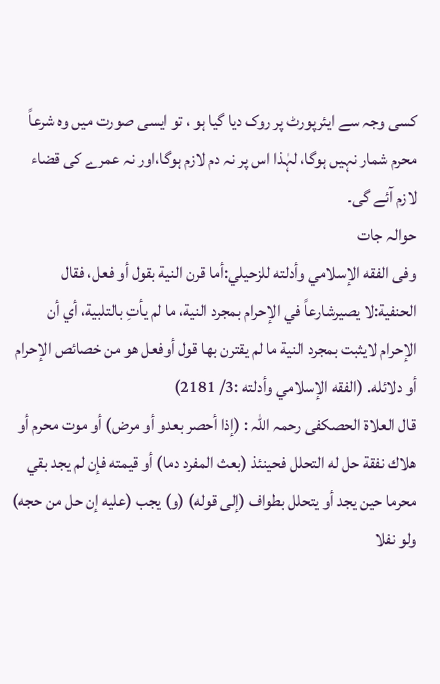کسی وجہ سے ایئرپورٹ پر روک دیا گیا ہو ، تو ایسی صورت میں وہ شرعاً محرم شمار نہیں ہوگا، لہٰذا اس پر نہ دم لازم ہوگا،اور نہ عمرے کی قضاء لازم آئے گی۔
حوالہ جات
وفی الفقه الإسلامي وأدلته للزحيلي:أما قرن النية بقول أو فعل، فقال الحنفية:لا يصيرشارعاً في الإحرام بمجرد النية، ما لم يأتِ بالتلبية، أي أن الإحرام لايثبت بمجرد النية ما لم يقترن بها قول أوفعل هو من خصائص الإحرام أو دلائله. (الفقه الإسلامي وأدلته :3/ 2181)
قال العلاۃ الحصکفی رحمہ اللہ : (إذا أحصر بعدو أو مرض) أو موت محرم أو هلاك نفقة حل له التحلل فحينئذ (بعث المفرد دما) أو قيمته فإن لم يجد بقي محرما حين يجد أو يتحلل بطواف (إلی قوله) (و) يجب (عليه إن حل من حجه) ولو نفلا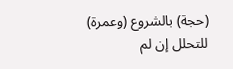(حجة) بالشروع (وعمرة) للتحلل إن لم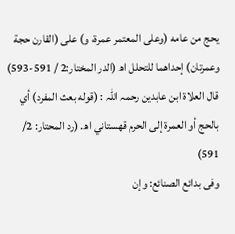يحج من عامه (وعلى المعتمر عمرة، و) على (القارن حجة وعمرتان) إحداهما للتحلل اھ (الدر المختار:2 / 591-593)
قال العلاۃ ابن عابدین رحمہ اللہ : (قوله بعث المفرد) أي بالحج أو العمرة إلى الحرم قهستاني اھ. (رد المحتار: 2/ 591)
وفى بدائع الصنائع: وإن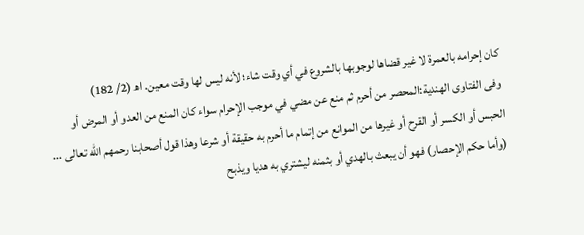كان إحرامه بالعمرة لا غير قضاها لوجوبها بالشروع في أي وقت شاء؛ لأنه ليس لها وقت معين. اھ (2/ 182)
وفی الفتاوى الهندية:المحصر من أحرم ثم منع عن مضي في موجب الإحرام سواء كان المنع من العدو أو المرض أو الحبس أو الكسر أو القرح أو غيرها من الموانع من إتمام ما أحرم به حقيقة أو شرعا وهذا قول أصحابنا رحمهم الله تعالى ... (وأما حكم الإحصار) فهو أن يبعث بالهدي أو بثمنه ليشتري به هديا ويذبح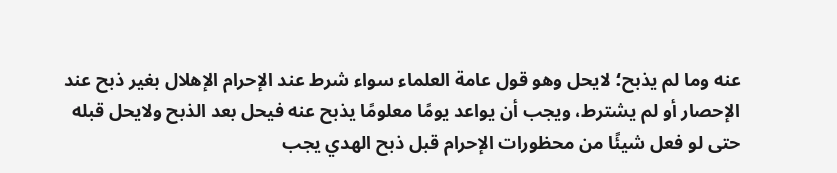عنه وما لم يذبح؛ لايحل وهو قول عامة العلماء سواء شرط عند الإحرام الإهلال بغير ذبح عند الإحصار أو لم يشترط، ويجب أن يواعد يومًا معلومًا يذبح عنه فيحل بعد الذبح ولايحل قبله حتى لو فعل شيئًا من محظورات الإحرام قبل ذبح الهدي يجب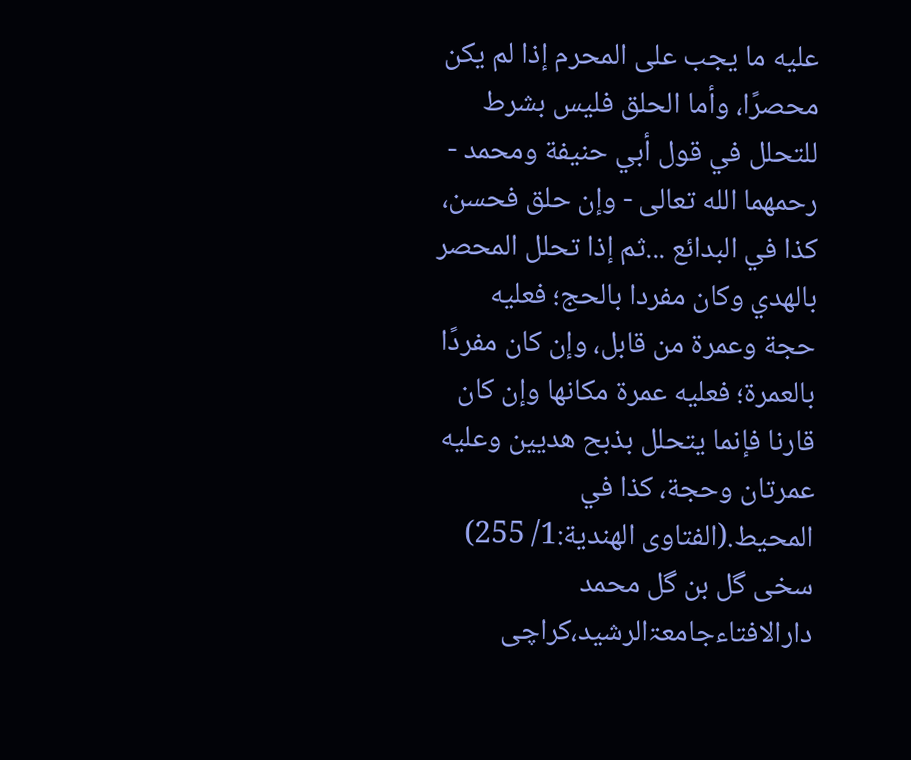عليه ما يجب على المحرم إذا لم يكن محصرًا، وأما الحلق فليس بشرط للتحلل في قول أبي حنيفة ومحمد - رحمهما الله تعالى - وإن حلق فحسن، كذا في البدائع ...ثم إذا تحلل المحصر بالهدي وكان مفردا بالحج؛ فعليه حجة وعمرة من قابل، وإن كان مفردًا بالعمرة؛ فعليه عمرة مكانها وإن كان قارنا فإنما يتحلل بذبح هديين وعليه عمرتان وحجة، كذا في المحيط.(الفتاوى الهندية:1/ 255)
سخی گل بن گل محمد
دارالافتاءجامعۃالرشید،کراچی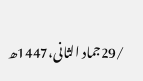/29جماد الثانی،1447ھ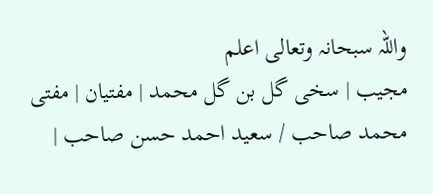واللہ سبحانہ وتعالی اعلم
مجیب | سخی گل بن گل محمد | مفتیان | مفتی محمد صاحب / سعید احمد حسن صاحب |